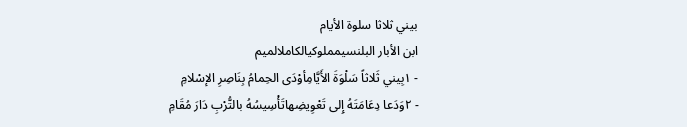بيني ثلاثا سلوة الأيام
ابن الأبار البلنسيمملوكيالكاملالميم
- ١بِيني ثَلاثاً سَلْوَةَ الأَيَّامِأوْدَى الحِمامُ بِنَاصِرِ الإسْلامِ
- ٢وَدَعا دِعَامَتَهُ إِلى تَعْوِيضِهاتَأْسِيسُهُ بالتُّرْبِ دَارَ مُقَامِ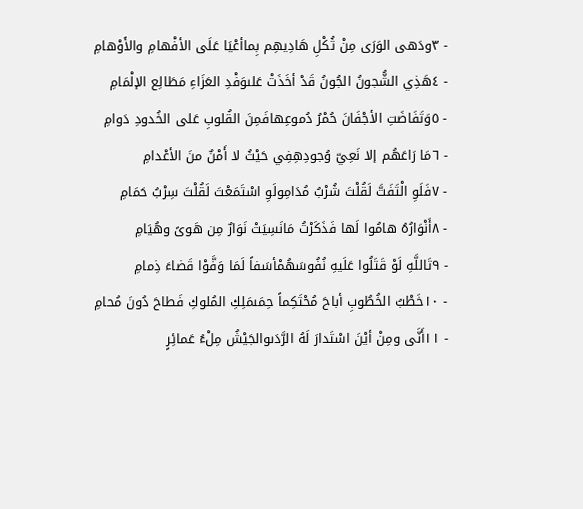- ٣ودَهى الوَرَى مِنْ ثُكْلِ هَادِيهِم بِماأعْيَا عَلَى الأفْهامِ والأَوْهامِ
- ٤هَذِي الشُّجونُ الجُونُ قَدْ أخَذَتْ عَلىوَفْدِ العَزَاءِ مَطَالِع الإلْمَامِ
- ٥وَتَفَاضَتِ الأجْفَانَ حُمْرُ دُموعِهافَمِنَ القُلوبِ عَلى الخُدودِ دَوامِ
- ٦مَا رَاعَهُم إلا نَعِيّ وُجودِهِفِي حَيْثُ لا أَمْنٌ منَ الأعْدامِ
- ٧فَلَوِ الْتَفَتَّ لَقُلْتَ شُرْبُ مُدَامِولَوِ اسْتَمَعْتَ لَقُلْتَ سِرْبُ حَمَامِ
- ٨أَنْوَارُهُ هامُوا لَها فَذَكَرْتُ مَانَسِيَتْ نَوَارٌ مِن هَوىً وهُيَامِ
- ٩تَاللَّهِ لَوْ قَتَلُوا عَلَيهِ نُفُوسَهُمْأسَفاً لَمَا وَفَّوْا قَضاءَ ذِمامِ
- ١٠خَطْبُ الخُطُوبِ أباحَ مُحْتَكِماً حِمَىمَلِكِ المُلوكِ فَطاحَ دُونَ مُحامِ
- ١١أَنَّى ومِنْ أيْنَ اسْتَدارَ لَهُ الرَّدَىوالجَيْشُ مِلْءُ عَمائِرٍ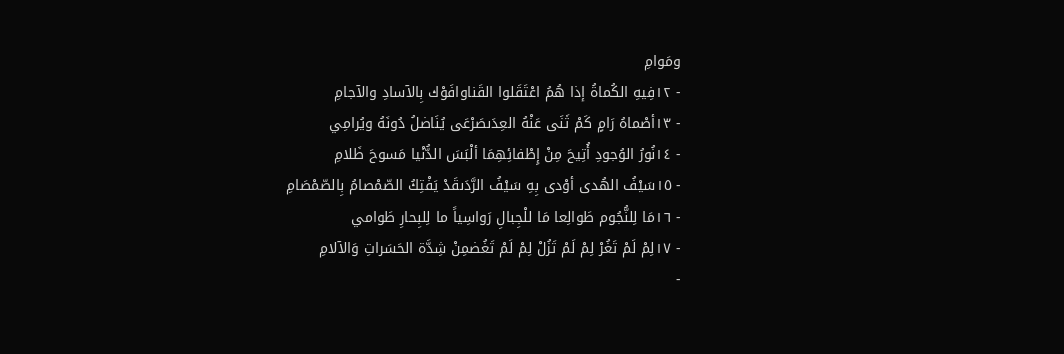ومَوامِ
- ١٢فِيهِ الكُماةُ إذا هُمُ اعْتَقَلوا القَناوافَوْك بِالآسادِ والآجامِ
- ١٣أصْماهُ رَامٍ كَمْ ثَنَى عَنْهُ العِدَىصَرْعَى يُنَاضلُ دُونَهُ ويُرامِي
- ١٤نُورُ الوُجودِ أُتِيحَ مِنْ إِطْفائِهِمَا ألْبَسَ الدُّنْيا مَسوحَ ظَلامِ
- ١٥سَيْفُ الهُدى أوْدى بِهِ سَيْفُ الرَّدَىقَدْ يَفْتِكُ الصّمْصامُ بِالصّمْصَامِ
- ١٦مَا لِلنُّجُوم طَوالِعا مَا للْجِبالِ رَواسِياً ما لِلبِحارِ طَوامي
- ١٧لِمْ لَمْ تَغُرْ لِمْ لَمْ تَزُلْ لِمْ لَمْ تَغُضمِنْ شِدَّة الحَسَراتِ وَالآلامِ
-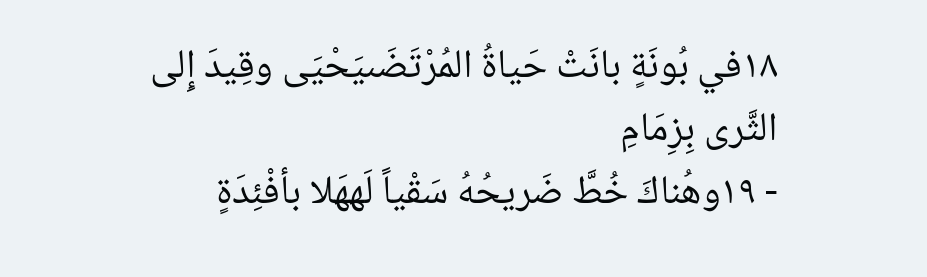١٨في بُونَةٍ بانَتْ حَياةُ المُرْتَضَىيَحْيَى وقِيدَ إِلى الثَّرى بِزِمَامِ
- ١٩وهُناكَ خُطَّ ضَريحُهُ سَقْياً لَههَلا بأفْئِدَةٍ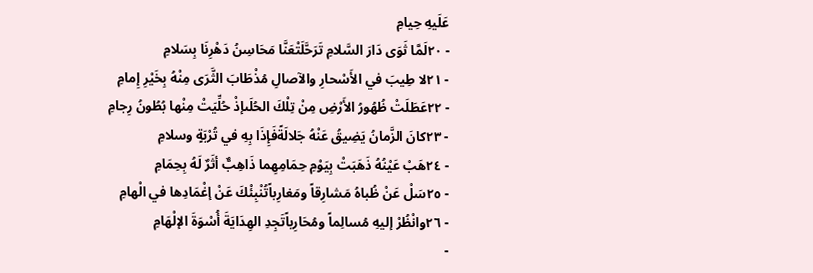عَلَيهِ حِيامِ
- ٢٠لَمَّا ثَوَى دَارَ السَّلامِ تَرَحَّلَتْعَنَّا مَحَاسِنُ دَهْرِنَا بِسَلامِ
- ٢١لا طِيبَ في الأَسْحارِ والآصالِ مُذْطَابَ الثَّرَى مِنْهُ بِخَيْرِ إِمامِ
- ٢٢عَطَلَتْ ظُهُورُ الأَرْضِ مِنْ تِلْكَ الحُلَىإذْ حُلِّيَتْ مِنْها بُطُونُ رِجامِ
- ٢٣كانَ الزَّمانُ يَضِيقُ عَنْهُ جَلالَةًفَإِذَا بِهِ في تُرْبَةٍ وسلامِ
- ٢٤هَبْ عَيْنُهُ ذَهَبَتْ بِيَوْمِ حِمَامِهِما ذَاهِبٌّ أثَرٌ لَهُ بِحِمَامِ
- ٢٥سَلْ عَنْ ظُباهُ مَشارِقاً ومَغارِباًتُنْبِئْكَ عَنْ إغْمَادِها في الْهامِ
- ٢٦وانْظُرْ إليهِ مُسالِماً ومُحَارِباًتَجِدِ الهِدَايَةَ أُسْوَةَ الإلْهَامِ
-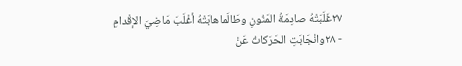٢٧غَلَبَتْهُ صادِمَةُ المَنُونِ وطَالَماهابَتْهُ أغْلَبَ مَاضِيَ الإقْدامِ
- ٢٨وانْجَابَتِ الحَرَكاتُ عَنْ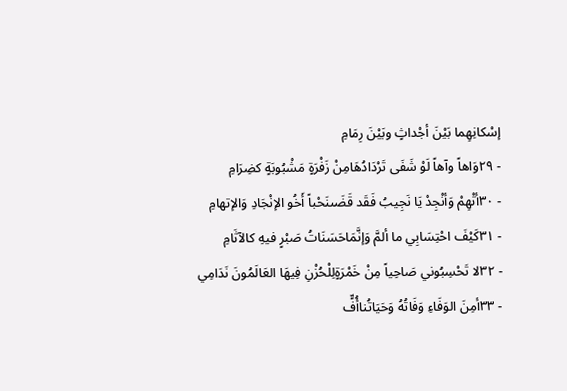إسْكانِهِما بَيْنَ أجْداثٍ وبَيْنَ رِمَامِ
- ٢٩وَاهاً وآهاً لَوْ شَفَى تَرْدَادُهَامِنْ زَفْرَةٍ مَشْبُوبَةٍ كضِرَامِ
- ٣٠أتْهِمْ وَأنْجِدْ يَا نَجِيبُ فَقَد قَضَىنَحْباً أَخُو الإنْجَادِ وَالإتهامِ
- ٣١كَيْفَ احْتِسَابِي ما ألمَّ وَإنَّمَاحَسَنَاتُ صَبْرٍ فيهِ كالآثَامِ
- ٣٢لا تَحْسِبُوني صَاحِياً مِنْ خَمْرَةٍلِلْحُزْنِ فِيهَا العَالَمُونَ نَدَامِي
- ٣٣أمِنَ الوَفَاءِ وَفَاتُهُ وَحَيَاتُناأُفٍّ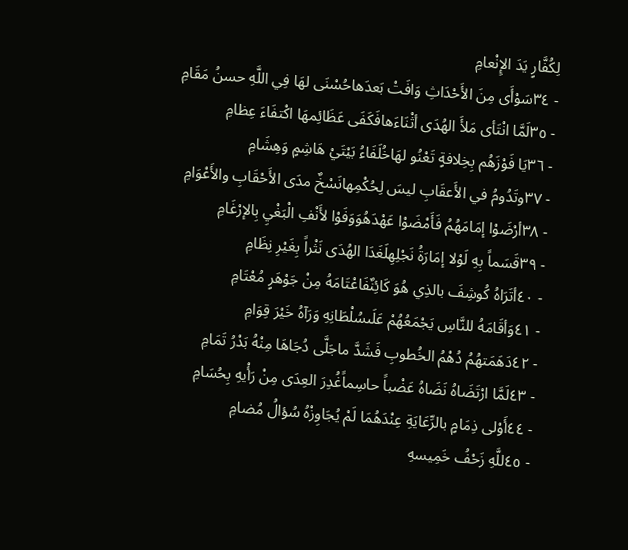لِكُفَّارٍ يَدَ الإِنْعامِ
- ٣٤سَوْأَى مِنَ الأَحْدَاثِ وَافَتْ بَعدَهاحُسْنَى لهَا فِي اللَّهِ حسنُ مَقَامِ
- ٣٥لَمَّا انْتَأى مَلأَ الهُدَى أثْنَاءَهافَكَفَى عَظَائِمهَا اكْتفَاءَ عِظامِ
- ٣٦يَا فَوْزَهُم بِخِلافةٍ تَعْنُو لهَاخُلَفَاءُ بَيْتَيْ هَاشِمٍ وَهِشَامِ
- ٣٧وتَدُومُ في الأَعقَابِ ليسَ لِحُكْمِهانَسْخٌ مدَى الأَحْقَابِ والأَعْوَامِ
- ٣٨أرْضَوْا إمَامَهُمُ فَأَمْضَوْا عَهْدَهُوَوَفَوْا لأَنْفِ الْبَغْيِ بِالإرْغَامِ
- ٣٩قَسَماً بِهِ لَوْلا إمَارَةُ نَجْلِهِلَغَدَا الهُدَى نَثْراً بِغَيْرِ نِظَامِ
- ٤٠أتَرَاهُ كُوشِفَ بالذِي هُوَ كَائِنٌفَاعْتَامَهُ مِنْ جَوْهَرٍ مُعْتَامِ
- ٤١وَأقَامَهُ للنَّاسِ يَجْمَعُهُمْ عَلَىسُلْطَانِهِ وَرَآهُ خَيْرَ قِوَامِ
- ٤٢دَهَمَتهُمُ دُهْمُ الخُطوبِ فَشَدَّ ماجَلَّى دُجَاهَا مِنْهُ بَدْرُ تَمَامِ
- ٤٣لَمَّا ارْتَضَاهُ نَضَاهُ عَضْباً حاسِماًغُدِرَ العِدَى مِنْ رَأْيهِ بِحُسَامِ
- ٤٤أَوْلى ذِمَامٍ بالرِّعَايَةِ عِنْدَهُمَا لَمْ يُجَاوِزْهُ سُؤالُ مُضامِ
- ٤٥للَّهِ زَحْفُ خَمِيسهِ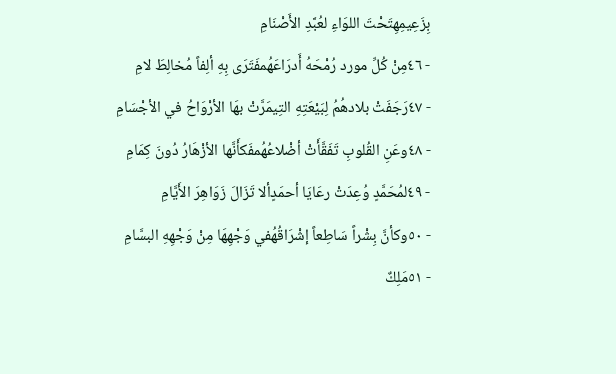بِزَعِيمِهِتَحْتَ اللوَاءِ لعُبَّدِ الأَصْنَامِ
- ٤٦مِنْ كُلِّ مورد رُمْحَهُ أَدرَاعَهُمفَتَرَى بِهِ ألِفاً مُخالِطَ لامِ
- ٤٧رَجَفَتْ بلادهُمُ لِبَيْعَتِهِ التِيمَرَّتْ بهَا الأرْوَاحُ في الأجْسَامِ
- ٤٨وعَنِ القُلوبِ تَفَقَّأَتْ أضْلاعُهُمفَكأَنَّها الأزْهَارُ دُونَ كِمَامِ
- ٤٩لمُحَمَّدٍ وُعِدَتْ رعَايَا أحمَدٍألا تَزَالَ زَوَاهِرَ الأَيَّامِ
- ٥٠وكأنَّ بِشْراً سَاطِعاً إشْرَاقُهُفي وَجْهِهَا مِنْ وَجْهِهِ البسَّامِ
- ٥١مَلِكٌ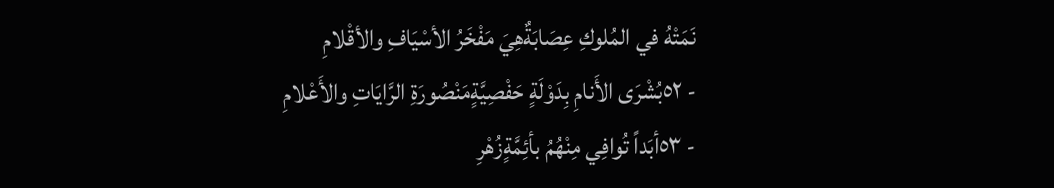نَمَتْهُ في المُلوكِ عِصَابَةٌهِيَ مَفْخَرُ الأسْيَافِ والأقْلامِ
- ٥٢بُشْرَى الأَنامِ بِدَوْلَةٍ حَفْصِيَّةٍمَنْصُورَةِ الرَّايَاتِ والأَعْلامِ
- ٥٣أبَداً تُوافِي مِنْهُمُ بأئِمَّةٍزُهْرِ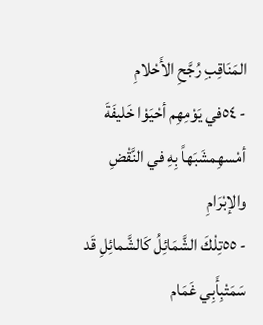المَنَاقِبِ رُجَّحِ الأَحْلامِ
- ٥٤في يَوْمِهِم أحْيَوْا خَليفَةَ أمْسهِمشَبَهاً بِهِ في النَّقْضِ والإبْرَامِ
- ٥٥تِلْكَ الشَّمَائِلُ كَالشَّمائِلِ قَد سَمَتْبِأَبِي غَمَام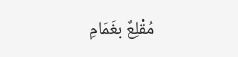مُقْلِعٌ بغَمَامِ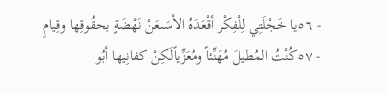- ٥٦يا خَجْلَتِي لِلْفِكْر أقْعَدَهُ الأسَىعَنْ نَهْضَةٍ بحقُوقِها وقِيامِ
- ٥٧كُنْتُ المُطيلَ مُهَنِّئاً ومُعَزِّياًلَكِنْ كفانِيها أبُو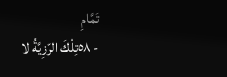تَمَّامِ
- ٥٨تِلْكَ الرّزِيَّةُ لا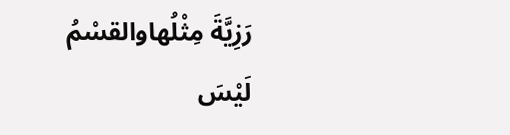رَزِيَّةَ مِثْلُهاوالقسْمُ لَيْسَ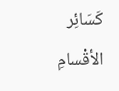كَسَائِر الأقْسامِ